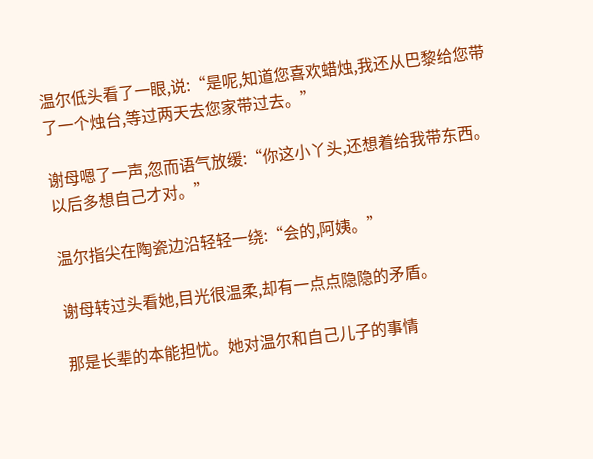温尔低头看了一眼,说:“是呢,知道您喜欢蜡烛,我还从巴黎给您带了一个烛台,等过两天去您家带过去。”

谢母嗯了一声,忽而语气放缓:“你这小丫头,还想着给我带东西。以后多想自己才对。”

温尔指尖在陶瓷边沿轻轻一绕:“会的,阿姨。”

谢母转过头看她,目光很温柔,却有一点点隐隐的矛盾。

那是长辈的本能担忧。她对温尔和自己儿子的事情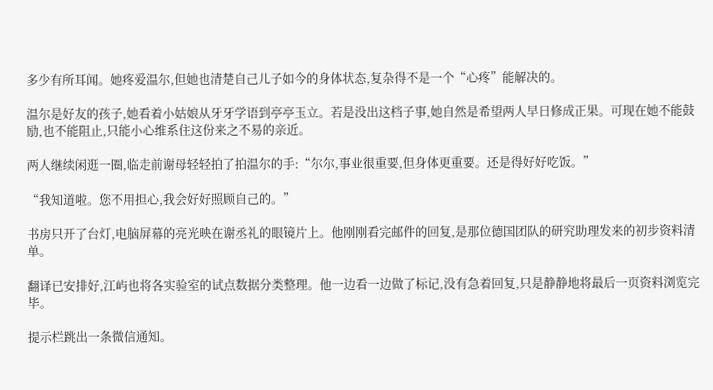多少有所耳闻。她疼爱温尔,但她也清楚自己儿子如今的身体状态,复杂得不是一个“心疼”能解决的。

温尔是好友的孩子,她看着小姑娘从牙牙学语到亭亭玉立。若是没出这档子事,她自然是希望两人早日修成正果。可现在她不能鼓励,也不能阻止,只能小心维系住这份来之不易的亲近。

两人继续闲逛一圈,临走前谢母轻轻拍了拍温尔的手:“尔尔,事业很重要,但身体更重要。还是得好好吃饭。”

“我知道啦。您不用担心,我会好好照顾自己的。”

书房只开了台灯,电脑屏幕的亮光映在谢丞礼的眼镜片上。他刚刚看完邮件的回复,是那位德国团队的研究助理发来的初步资料清单。

翻译已安排好,江屿也将各实验室的试点数据分类整理。他一边看一边做了标记,没有急着回复,只是静静地将最后一页资料浏览完毕。

提示栏跳出一条微信通知。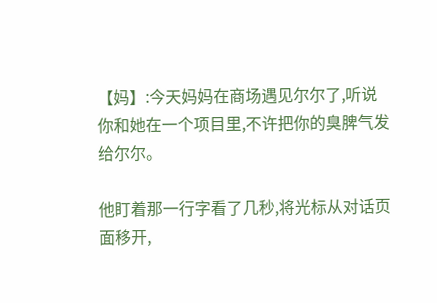【妈】:今天妈妈在商场遇见尔尔了,听说你和她在一个项目里,不许把你的臭脾气发给尔尔。

他盯着那一行字看了几秒,将光标从对话页面移开,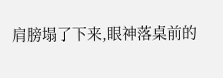肩膀塌了下来,眼神落桌前的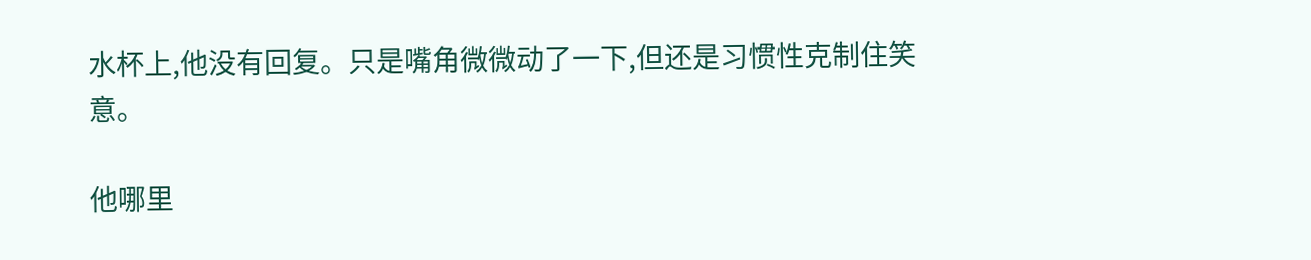水杯上,他没有回复。只是嘴角微微动了一下,但还是习惯性克制住笑意。

他哪里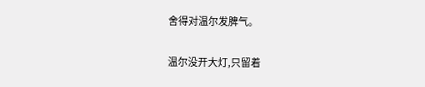舍得对温尔发脾气。

温尔没开大灯,只留着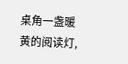桌角一盏暖黄的阅读灯,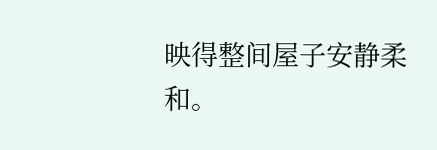映得整间屋子安静柔和。